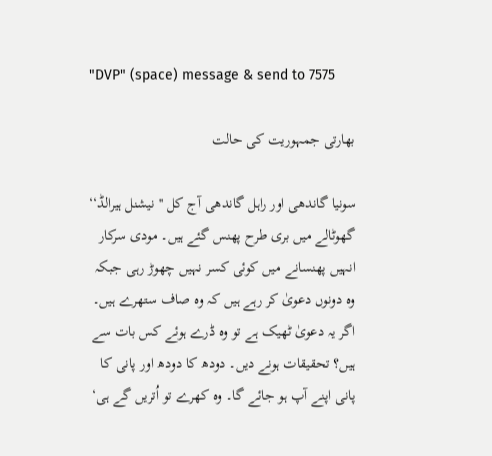"DVP" (space) message & send to 7575

بھارتی جمہوریت کی حالت

سونیا گاندھی اور راہل گاندھی آج کل ''نیشنل ہیرالڈ‘‘ گھوٹالے میں بری طرح پھنس گئے ہیں۔ مودی سرکار انہیں پھنسانے میں کوئی کسر نہیں چھوڑ رہی جبکہ وہ دونوں دعویٰ کر رہے ہیں کہ وہ صاف ستھرے ہیں۔ اگر یہ دعویٰ ٹھیک ہے تو وہ ڈرے ہوئے کس بات سے ہیں؟ تحقیقات ہونے دیں۔ دودھ کا دودھ اور پانی کا پانی اپنے آپ ہو جائے گا۔ وہ کھرے تو اُتریں گے ہی‘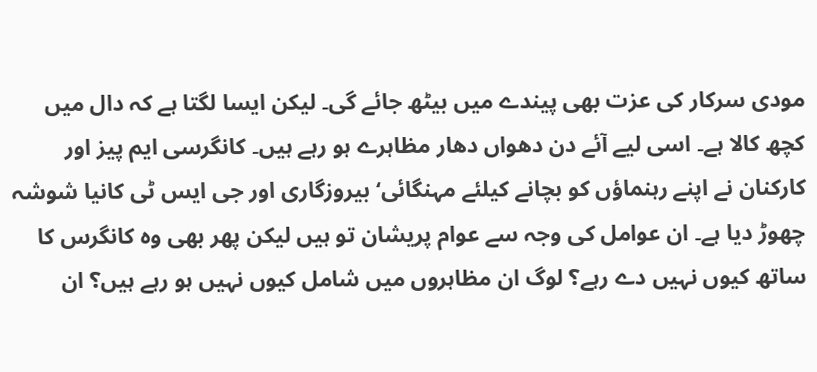مودی سرکار کی عزت بھی پیندے میں بیٹھ جائے گی۔ لیکن ایسا لگتا ہے کہ دال میں کچھ کالا ہے۔ اسی لیے آئے دن دھواں دھار مظاہرے ہو رہے ہیں۔ کانگرسی ایم پیز اور کارکنان نے اپنے رہنماؤں کو بچانے کیلئے مہنگائی‘ بیروزگاری اور جی ایس ٹی کانیا شوشہ چھوڑ دیا ہے۔ ان عوامل کی وجہ سے عوام پریشان تو ہیں لیکن پھر بھی وہ کانگرس کا ساتھ کیوں نہیں دے رہے؟ لوگ ان مظاہروں میں شامل کیوں نہیں ہو رہے ہیں؟ ان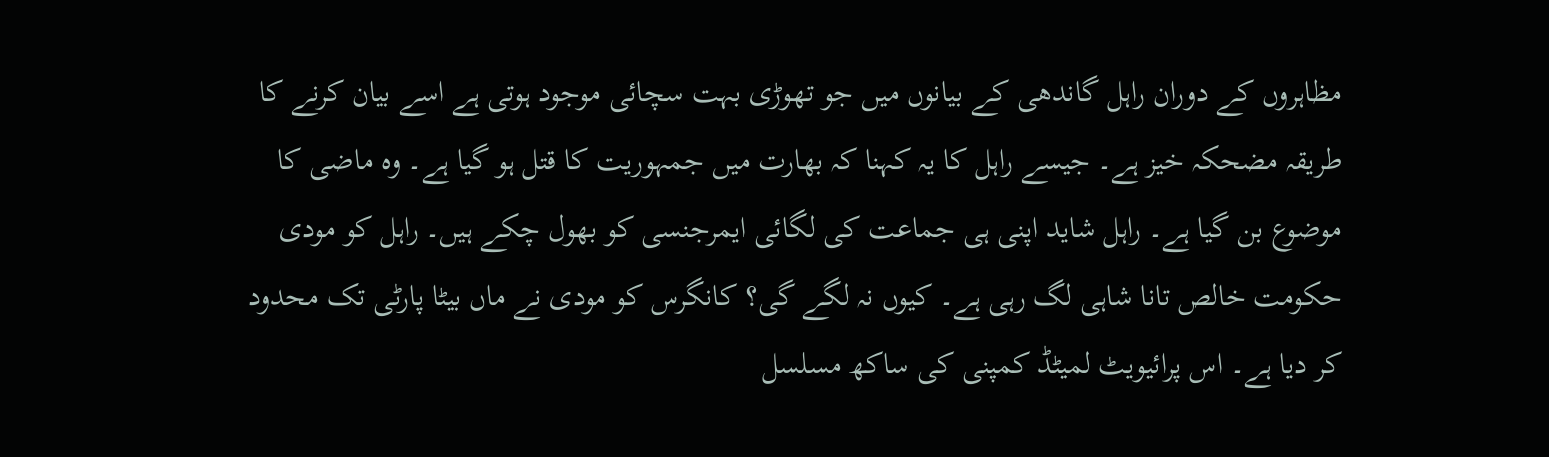مظاہروں کے دوران راہل گاندھی کے بیانوں میں جو تھوڑی بہت سچائی موجود ہوتی ہے اسے بیان کرنے کا طریقہ مضحکہ خیز ہے۔ جیسے راہل کا یہ کہنا کہ بھارت میں جمہوریت کا قتل ہو گیا ہے۔ وہ ماضی کا موضوع بن گیا ہے۔ راہل شاید اپنی ہی جماعت کی لگائی ایمرجنسی کو بھول چکے ہیں۔ راہل کو مودی حکومت خالص تانا شاہی لگ رہی ہے۔ کیوں نہ لگے گی؟ کانگرس کو مودی نے ماں بیٹا پارٹی تک محدود کر دیا ہے۔ اس پرائیویٹ لمیٹڈ کمپنی کی ساکھ مسلسل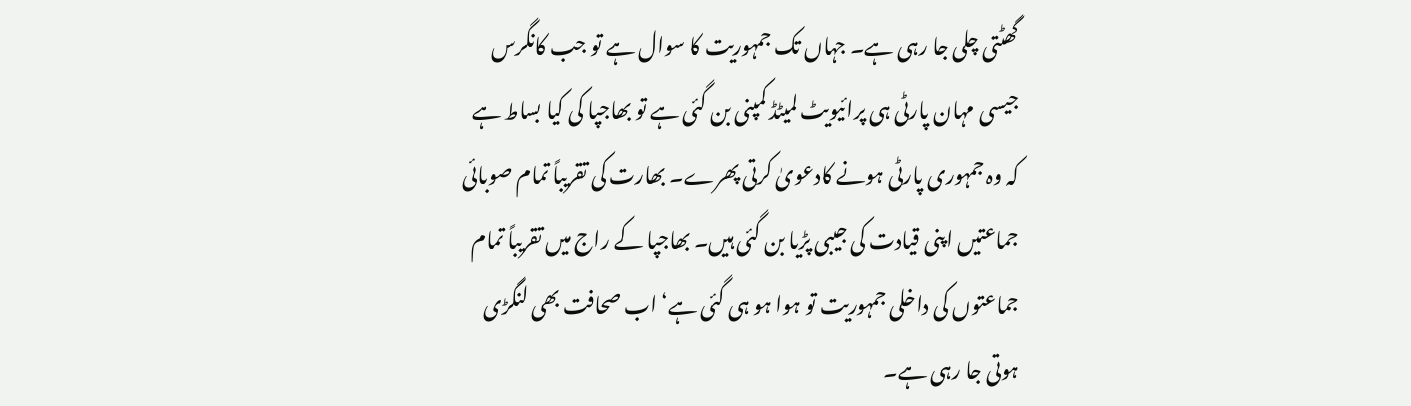گھٹتی چلی جا رہی ہے۔ جہاں تک جمہوریت کا سوال ہے تو جب کانگرس جیسی مہان پارٹی ہی پرائیویٹ لمیٹڈ کمپنی بن گئی ہے تو بھاجپا کی کیا بساط ہے کہ وہ جمہوری پارٹی ہونے کادعویٰ کرتی پھرے۔ بھارت کی تقریباً تمام صوبائی جماعتیں اپنی قیادت کی جیبی پڑیا بن گئی ہیں۔ بھاجپا کے راج میں تقریباً تمام جماعتوں کی داخلی جمہوریت تو ہوا ہو ہی گئی ہے‘ اب صحافت بھی لنگڑی ہوتی جا رہی ہے۔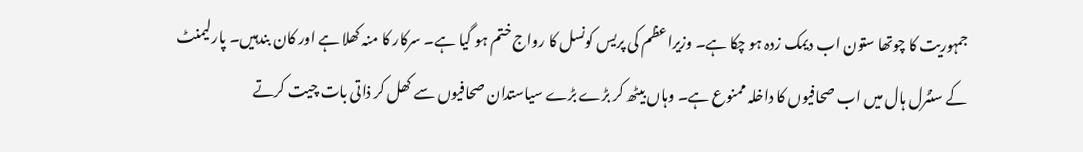جمہوریت کا چوتھا ستون اب دیمک زدہ ہو چکا ہے۔ وزیراعظم کی پریس کونسل کا رواج ختم ہو گیا ہے۔ سرکار کا منہ کھلا ہے اور کان بندہیں۔ پارلیمنٹ کے سنٹرل ہال میں اب صحافیوں کا داخلہ ممنوع ہے۔ وہاں بیٹھ کر بڑے بڑے سیاستدان صحافیوں سے کھل کر ذاتی بات چیت کرتے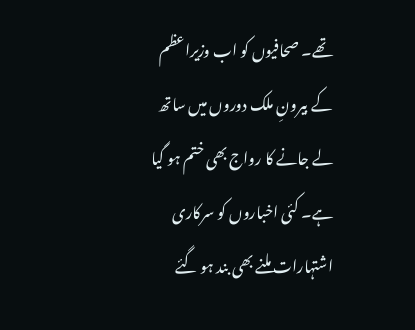تھے۔ صحافیوں کو اب وزیراعظم کے بیرونِ ملک دوروں میں ساتھ لے جانے کا رواج بھی ختم ہو گیا ہے۔ کئی اخباروں کو سرکاری اشتہارات ملنے بھی بند ہو گئے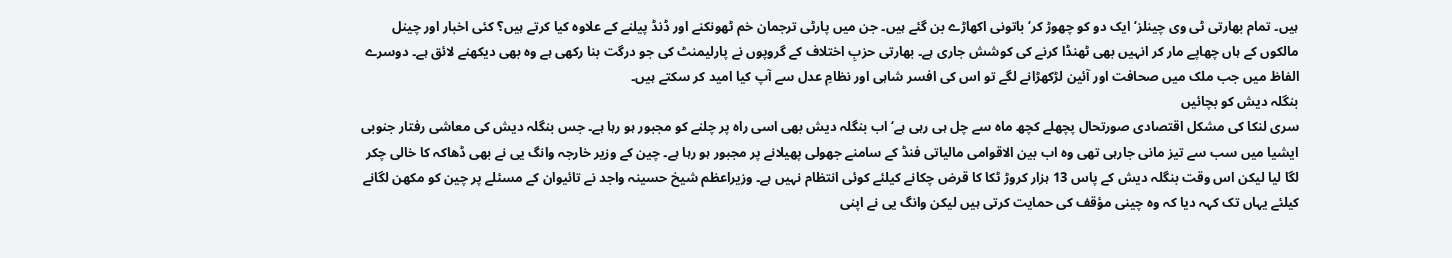ہیں۔ تمام بھارتی ٹی وی چینلز‘ ایک دو کو چھوڑ کر‘ باتونی اکھاڑے بن گئے ہیں۔ جن میں پارٹی ترجمان خم ٹھونکنے اور ڈنڈ پیلنے کے علاوہ کیا کرتے ہیں؟ کئی اخبار اور چینل مالکوں کے ہاں چھاپے مار کر انہیں بھی ٹھنڈا کرنے کی کوشش جاری ہے۔ بھارتی حزبِ اختلاف کے گروپوں نے پارلیمنٹ کی جو درگت بنا رکھی ہے وہ بھی دیکھنے لائق ہے۔ دوسرے الفاظ میں جب ملک میں صحافت اور آئین لڑکھڑانے لگے تو اس کی افسر شاہی اور نظامِ عدل سے آپ کیا امید کر سکتے ہیں۔
بنگلہ دیش کو بچائیں
سری لنکا کی مشکل اقتصادی صورتحال پچھلے کچھ ماہ سے چل ہی رہی ہے‘ اب بنگلہ دیش بھی اسی راہ پر چلنے کو مجبور ہو رہا ہے۔ جس بنگلہ دیش کی معاشی رفتار جنوبی ایشیا میں سب سے تیز مانی جارہی تھی وہ اب بین الاقوامی مالیاتی فنڈ کے سامنے جھولی پھیلانے پر مجبور ہو رہا ہے۔ چین کے وزیر خارجہ وانگ یی نے بھی ڈھاکہ کا خالی چکر لگا لیا لیکن اس وقت بنگلہ دیش کے پاس 13 ہزار کروڑ ٹکا کا قرض چکانے کیلئے کوئی انتظام نہیں ہے۔ وزیراعظم شیخ حسینہ واجد نے تائیوان کے مسئلے پر چین کو مکھن لگانے کیلئے یہاں تک کہہ دیا کہ وہ چینی مؤقف کی حمایت کرتی ہیں لیکن وانگ یی نے اپنی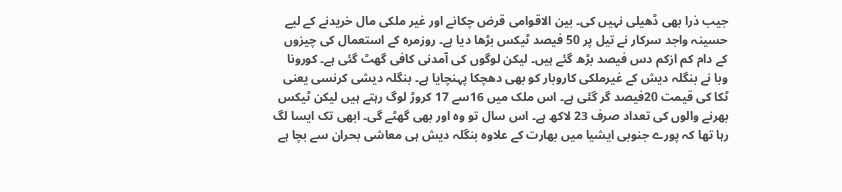جیب ذرا بھی ڈھیلی نہیں کی۔ بین الاقوامی قرض چکانے اور غیر ملکی مال خریدنے کے لیے حسینہ واجد سرکار نے تیل پر 50 فیصد ٹیکس بڑھا دیا ہے۔ روزمرہ کے استعمال کی چیزوں کے دام کم ازکم دس فیصد بڑھ گئے ہیں۔ لیکن لوگوں کی آمدنی کافی گھٹ گئی ہے۔ کورونا وبا نے بنگلہ دیش کے غیرملکی کاروبار کو بھی دھچکا پہنچایا ہے۔ بنگلہ دیشی کرنسی یعنی ٹکا کی قیمت 20فیصد گر گئی ہے۔ اس ملک میں 16سے 17 کروڑ لوگ رہتے ہیں لیکن ٹیکس بھرنے والوں کی تعداد صرف 23 لاکھ ہے۔ اس سال تو وہ اور بھی گھٹے گی۔ ابھی تک ایسا لگ رہا تھا کہ پورے جنوبی ایشیا میں بھارت کے علاوہ بنگلہ دیش ہی معاشی بحران سے بچا ہے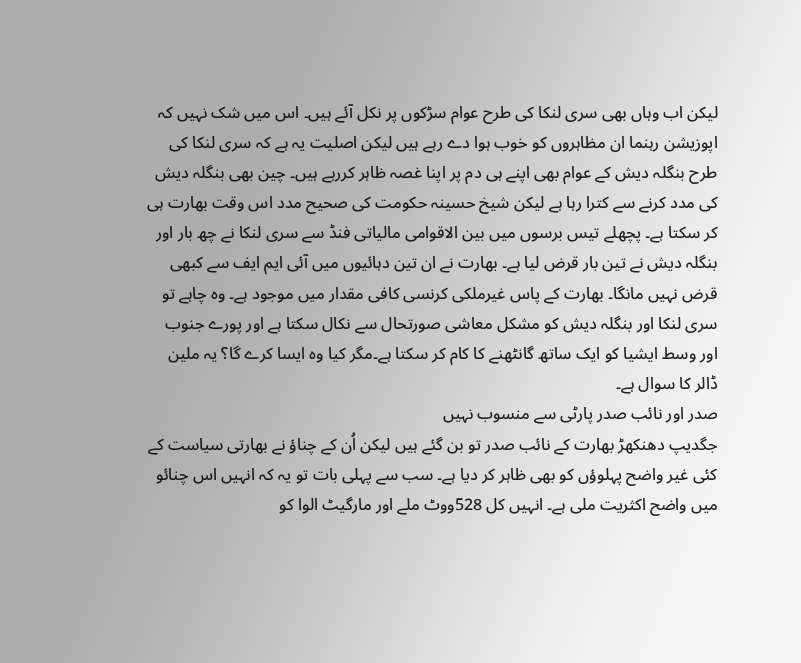لیکن اب وہاں بھی سری لنکا کی طرح عوام سڑکوں پر نکل آئے ہیں۔ اس میں شک نہیں کہ اپوزیشن رہنما ان مظاہروں کو خوب ہوا دے رہے ہیں لیکن اصلیت یہ ہے کہ سری لنکا کی طرح بنگلہ دیش کے عوام بھی اپنے ہی دم پر اپنا غصہ ظاہر کررہے ہیں۔ چین بھی بنگلہ دیش کی مدد کرنے سے کترا رہا ہے لیکن شیخ حسینہ حکومت کی صحیح مدد اس وقت بھارت ہی کر سکتا ہے۔ پچھلے تیس برسوں میں بین الاقوامی مالیاتی فنڈ سے سری لنکا نے چھ بار اور بنگلہ دیش نے تین بار قرض لیا ہے۔ بھارت نے ان تین دہائیوں میں آئی ایم ایف سے کبھی قرض نہیں مانگا۔ بھارت کے پاس غیرملکی کرنسی کافی مقدار میں موجود ہے۔ وہ چاہے تو سری لنکا اور بنگلہ دیش کو مشکل معاشی صورتحال سے نکال سکتا ہے اور پورے جنوب اور وسط ایشیا کو ایک ساتھ گانٹھنے کا کام کر سکتا ہے۔مگر کیا وہ ایسا کرے گا؟ یہ ملین ڈالر کا سوال ہے۔
صدر اور نائب صدر پارٹی سے منسوب نہیں
جگدیپ دھنکھڑ بھارت کے نائب صدر تو بن گئے ہیں لیکن اُن کے چناؤ نے بھارتی سیاست کے کئی غیر واضح پہلوؤں کو بھی ظاہر کر دیا ہے۔ سب سے پہلی بات تو یہ کہ انہیں اس چنائو میں واضح اکثریت ملی ہے۔ انہیں کل 528ووٹ ملے اور مارگیٹ الوا کو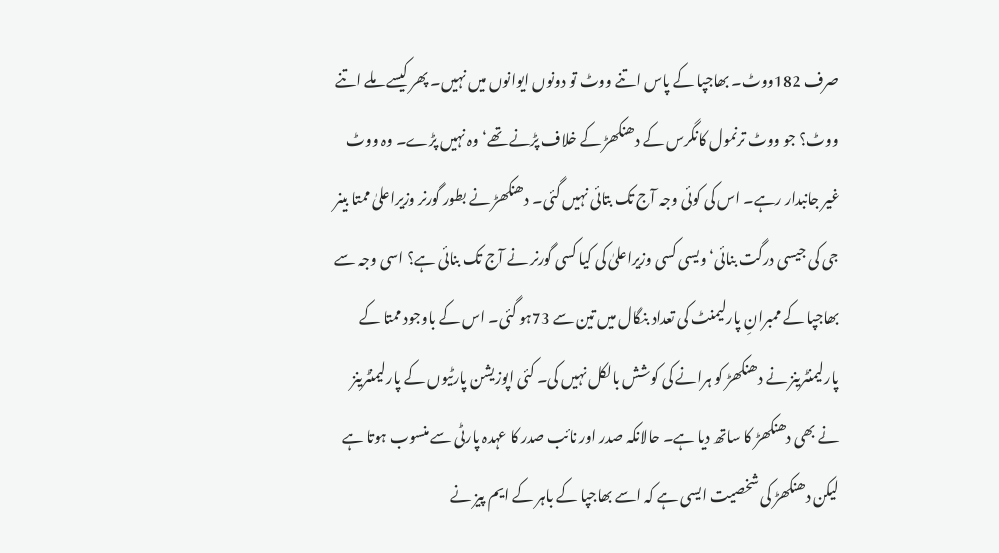صرف 182ووٹ۔ بھاجپا کے پاس اتنے ووٹ تو دونوں ایوانوں میں نہیں۔ پھر کیسے ملے اتنے ووٹ؟ جو ووٹ ترنمول کانگرس کے دھنکھڑ کے خلاف پڑنے تھے‘ وہ نہیں پڑے۔ وہ ووٹ غیر جانبدار رہے۔ اس کی کوئی وجہ آج تک بتائی نہیں گئی۔ دھنکھڑ نے بطور گورنر وزیراعلیٰ ممتا بینر جی کی جیسی درگت بنائی‘ ویسی کسی وزیراعلیٰ کی کیا کسی گورنر نے آج تک بنائی ہے؟ اسی وجہ سے بھاجپا کے ممبرانِ پارلیمنٹ کی تعداد بنگال میں تین سے 73ہو گئی۔ اس کے باوجود ممتا کے پارلیمنٹرینز نے دھنکھڑ کو ہرانے کی کوشش بالکل نہیں کی۔ کئی اپوزیشن پارٹیوں کے پارلیمنٹرینز نے بھی دھنکھڑ کا ساتھ دیا ہے۔ حالانکہ صدر اور نائب صدر کا عہدہ پارٹی سے منسوب ہوتا ہے لیکن دھنکھڑ کی شخصیت ایسی ہے کہ اسے بھاجپا کے باہر کے ایم پیز نے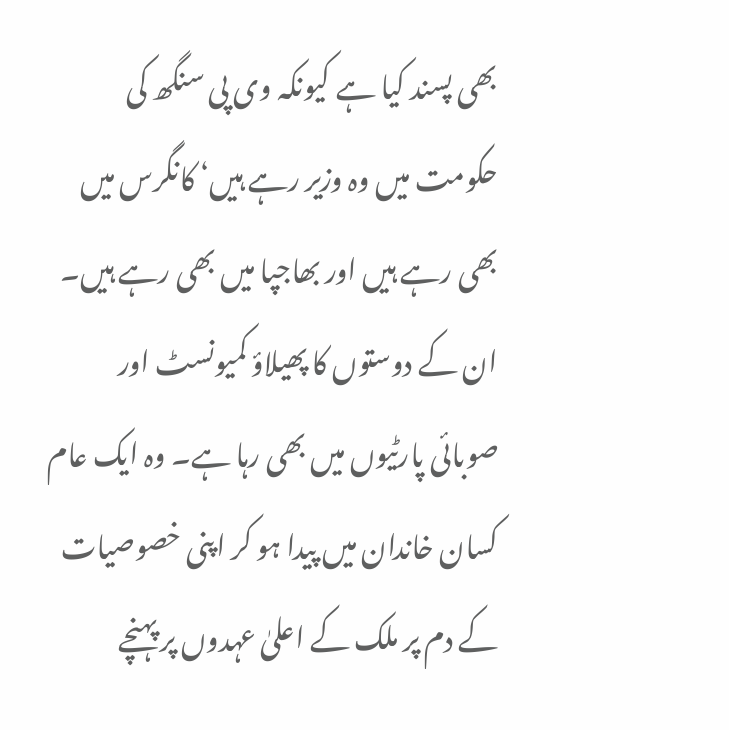بھی پسند کیا ہے کیونکہ وی پی سنگھ کی حکومت میں وہ وزیر رہے ہیں‘ کانگرس میں بھی رہے ہیں اور بھاجپا میں بھی رہے ہیں۔ ان کے دوستوں کا پھیلاؤ کمیونسٹ اور صوبائی پارٹیوں میں بھی رہا ہے۔ وہ ایک عام کسان خاندان میں پیدا ہو کر اپنی خصوصیات کے دم پر ملک کے اعلیٰ عہدوں پر پہنچے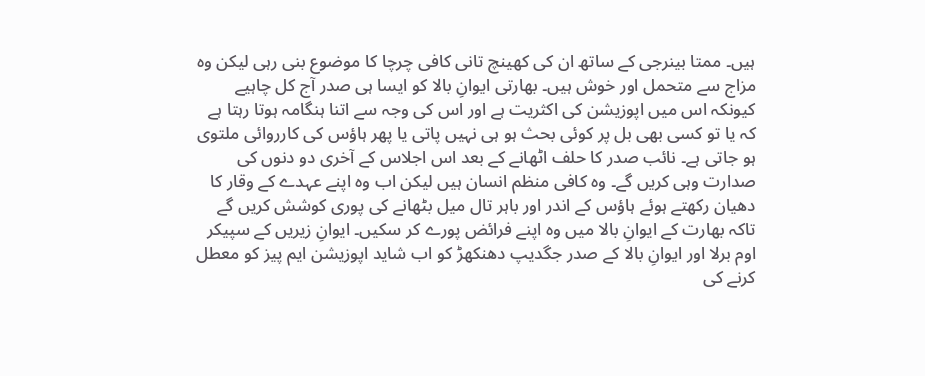ہیں۔ ممتا بینرجی کے ساتھ ان کی کھینچ تانی کافی چرچا کا موضوع بنی رہی لیکن وہ مزاج سے متحمل اور خوش ہیں۔ بھارتی ایوانِ بالا کو ایسا ہی صدر آج کل چاہیے کیونکہ اس میں اپوزیشن کی اکثریت ہے اور اس کی وجہ سے اتنا ہنگامہ ہوتا رہتا ہے کہ یا تو کسی بھی بل پر کوئی بحث ہو ہی نہیں پاتی یا پھر ہاؤس کی کارروائی ملتوی ہو جاتی ہے۔ نائب صدر کا حلف اٹھانے کے بعد اس اجلاس کے آخری دو دنوں کی صدارت وہی کریں گے۔ وہ کافی منظم انسان ہیں لیکن اب وہ اپنے عہدے کے وقار کا دھیان رکھتے ہوئے ہاؤس کے اندر اور باہر تال میل بٹھانے کی پوری کوشش کریں گے تاکہ بھارت کے ایوانِ بالا میں وہ اپنے فرائض پورے کر سکیں۔ ایوانِ زیریں کے سپیکر اوم برلا اور ایوانِ بالا کے صدر جگدیپ دھنکھڑ کو اب شاید اپوزیشن ایم پیز کو معطل کرنے کی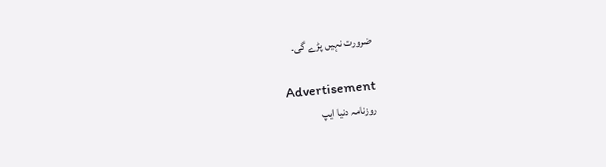ضرورت نہیں پڑے گی۔

Advertisement
روزنامہ دنیا ایپ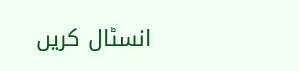انسٹال کریں